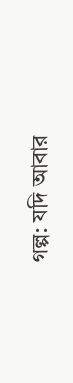গল্প: যদি আবার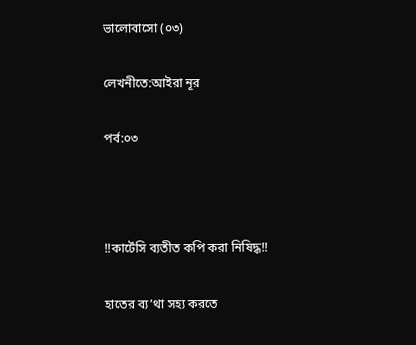ভালোবাসো (০৩)

লেখনীতে:আইরা নূর

পর্ব:০৩



‼কার্টেসি ব্যতীত কপি করা নিষিদ্ধ‼

হাতের ব্য’থা সহ্য করতে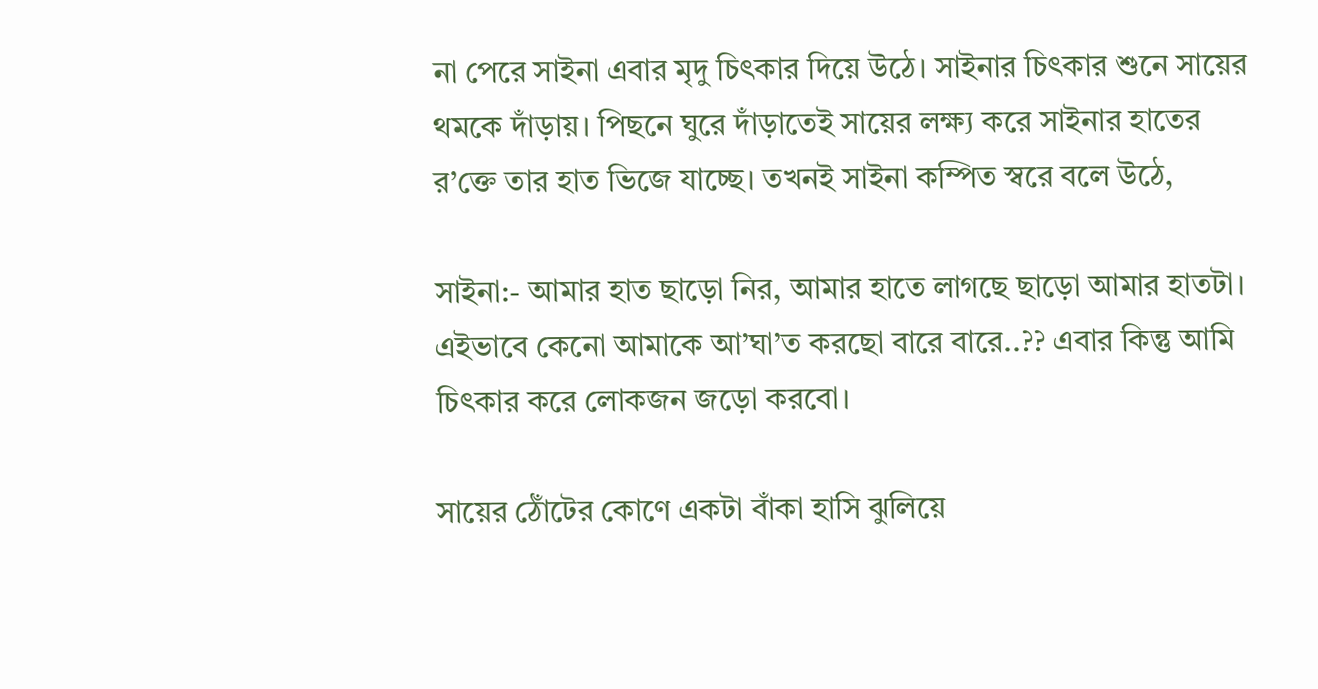না পেরে সাইনা এবার মৃদু চিৎকার দিয়ে উঠে। সাইনার চিৎকার শুনে সায়ের থমকে দাঁড়ায়। পিছনে ঘুরে দাঁড়াতেই সায়ের লক্ষ্য করে সাইনার হাতের র’ক্তে তার হাত ভিজে যাচ্ছে। তখনই সাইনা কম্পিত স্বরে বলে উঠে,

সাইনা:- আমার হাত ছাড়ো নির, আমার হাতে লাগছে ছাড়ো আমার হাতটা। এইভাবে কেনো আমাকে আ’ঘা’ত করছো বারে বারে..?? এবার কিন্তু আমি চিৎকার করে লোকজন জড়ো করবো।

সায়ের ঠোঁটের কোণে একটা বাঁকা হাসি ঝুলিয়ে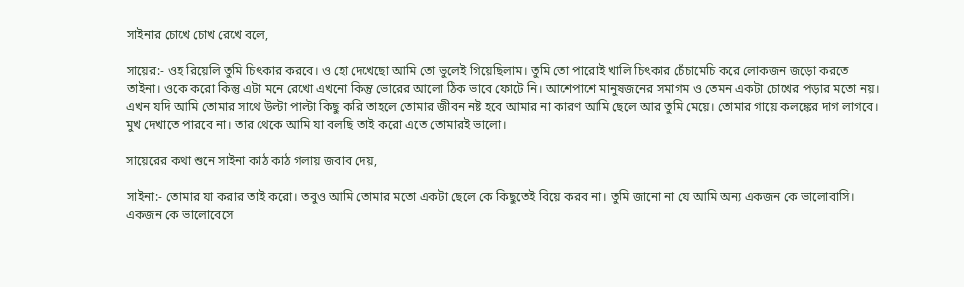সাইনার চোখে চোখ রেখে বলে,

সায়ের:- ওহ রিয়েলি তুমি চিৎকার করবে। ও হো দেখেছো আমি তো ভুলেই গিয়েছিলাম। তুমি তো পারোই খালি চিৎকার চেঁচামেচি করে লোকজন জড়ো করতে তাইনা। ওকে করো কিন্তু এটা মনে রেখো এখনো কিন্তু ভোরের আলো ঠিক ভাবে ফোটে নি। আশেপাশে মানুষজনের সমাগম ও তেমন একটা চোখের পড়ার মতো নয়। এখন যদি আমি তোমার সাথে উল্টা পাল্টা কিছু করি তাহলে তোমার জীবন নষ্ট হবে আমার না কারণ আমি ছেলে আর তুমি মেয়ে। তোমার গায়ে কলঙ্কের দাগ লাগবে। মুখ দেখাতে পারবে না। তার থেকে আমি যা বলছি তাই করো এতে তোমারই ভালো।

সায়েরের কথা শুনে সাইনা কাঠ কাঠ গলায় জবাব দেয়,

সাইনা:- তোমার যা করার তাই করো। তবুও আমি তোমার মতো একটা ছেলে কে কিছুতেই বিয়ে করব না। তুমি জানো না যে আমি অন্য একজন কে ভালোবাসি। একজন কে ভালোবেসে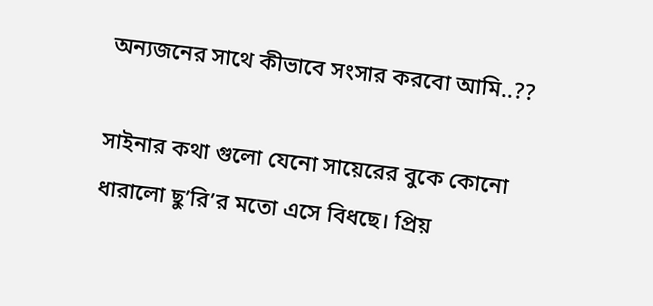অন্যজনের সাথে কীভাবে সংসার করবো আমি..??

সাইনার কথা গুলো যেনো সায়েরের বুকে কোনো ধারালো ছু’রি’র মতো এসে বিধছে। প্রিয়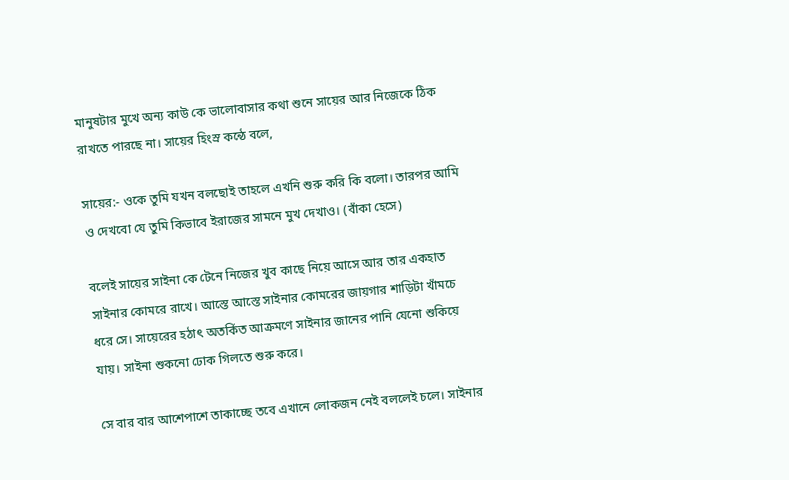মানুষটার মুখে অন্য কাউ কে ভালোবাসার কথা শুনে সায়ের আর নিজেকে ঠিক রাখতে পারছে না। সায়ের হিংস্র কন্ঠে বলে,

সায়ের:- ওকে তুমি যখন বলছোই তাহলে এখনি শুরু করি কি বলো। তারপর আমি ও দেখবো যে তুমি কিভাবে ইরাজের সামনে মুখ দেখাও। (বাঁকা হেসে)

বলেই সায়ের সাইনা কে টেনে নিজের খুব কাছে নিয়ে আসে আর তার একহাত সাইনার কোমরে রাখে। আস্তে আস্তে সাইনার কোমরের জায়গার শাড়িটা খাঁমচে ধরে সে। সায়েরের হঠাৎ অতর্কিত আক্রমণে সাইনার জানের পানি যেনো শুকিয়ে যায়। সাইনা শুকনো ঢোক গিলতে শুরু করে।

সে বার বার আশেপাশে তাকাচ্ছে তবে এখানে লোকজন নেই বললেই চলে। সাইনার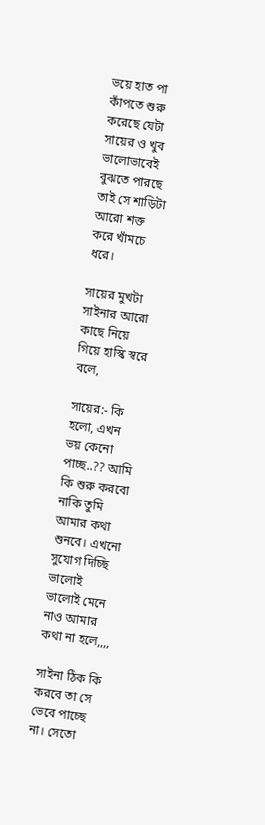ভয়ে হাত পা কাঁপতে শুরু করেছে যেটা সায়ের ও খুব ভালোভাবেই বুঝতে পারছে তাই সে শাড়িটা আরো শক্ত করে খাঁমচে ধরে।

সায়ের মুখটা সাইনার আরো কাছে নিয়ে গিয়ে হাস্কি স্বরে বলে,

সায়ের:- কি হলো, এখন ভয় কেনো পাচ্ছ..?? আমি কি শুরু করবো নাকি তুমি আমার কথা শুনবে। এখনো সুযোগ দিচ্ছি ভালোই ভালোই মেনে নাও আমার কথা না হলে,,,,

সাইনা ঠিক কি করবে তা সে ভেবে পাচ্ছে না। সেতো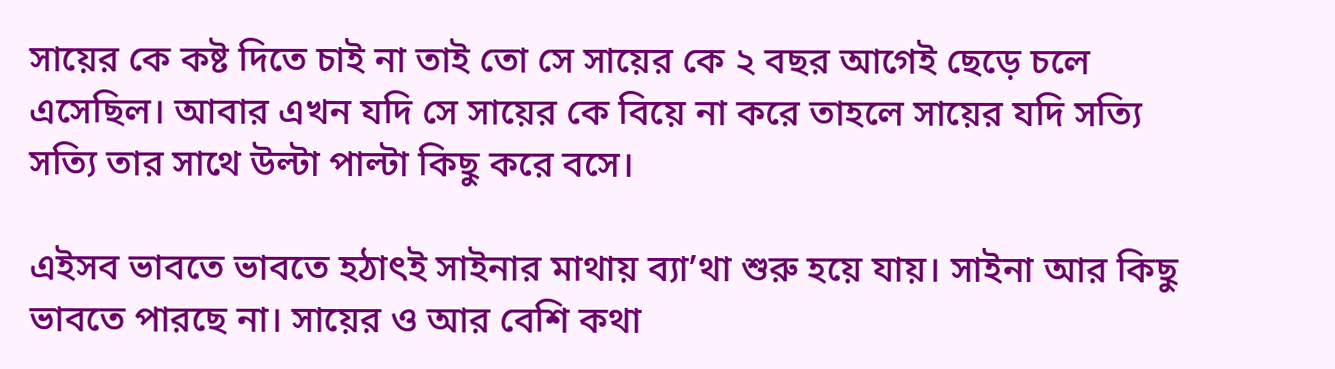সায়ের কে কষ্ট দিতে চাই না তাই তো সে সায়ের কে ২ বছর আগেই ছেড়ে চলে এসেছিল। আবার এখন যদি সে সায়ের কে বিয়ে না করে তাহলে সায়ের যদি সত্যি সত্যি তার সাথে উল্টা পাল্টা কিছু করে বসে।

এইসব ভাবতে ভাবতে হঠাৎই সাইনার মাথায় ব্যা’থা শুরু হয়ে যায়। সাইনা আর কিছু ভাবতে পারছে না। সায়ের ও আর বেশি কথা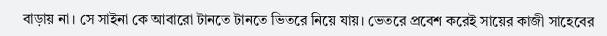বাড়ায় না। সে সাইনা কে আবারো টানতে টানতে ভিতরে নিয়ে যায়। ভেতরে প্রবেশ করেই সায়ের কাজী সাহেবের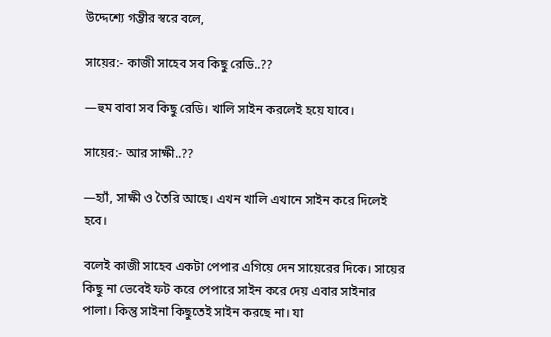উদ্দেশ্যে গম্ভীর স্বরে বলে,

সায়ের:- কাজী সাহেব সব কিছু রেডি..??

—হুম বাবা সব কিছু রেডি। খালি সাইন করলেই হয়ে যাবে।

সায়ের:- আর সাক্ষী..??

—হ্যাঁ, সাক্ষী ও তৈরি আছে। এখন খালি এখানে সাইন করে দিলেই হবে।

বলেই কাজী সাহেব একটা পেপার এগিয়ে দেন সায়েরের দিকে। সায়ের কিছু না ভেবেই ফট করে পেপারে সাইন করে দেয় এবার সাইনার পালা। কিন্তু সাইনা কিছুতেই সাইন করছে না। যা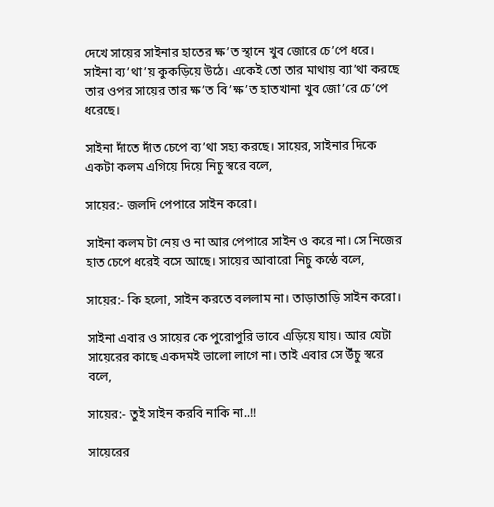দেখে সায়ের সাইনার হাতের ক্ষ’ত স্থানে খুব জোরে চে’পে ধরে। সাইনা ব্য’থা’য় কুকড়িয়ে উঠে। একেই তো তার মাথায় ব্যা’থা করছে তার ওপর সায়ের তার ক্ষ’ত বি’ক্ষ’ত হাতখানা খুব জো’রে চে’পে ধরেছে।

সাইনা দাঁতে দাঁত চেপে ব্য’থা সহ্য করছে। সায়ের, সাইনার দিকে একটা কলম এগিয়ে দিয়ে নিচু স্বরে বলে,

সায়ের:- জলদি পেপারে সাইন করো।

সাইনা কলম টা নেয় ও না আর পেপারে সাইন ও করে না। সে নিজের হাত চেপে ধরেই বসে আছে। সায়ের আবারো নিচু কন্ঠে বলে,

সায়ের:- কি হলো, সাইন করতে বললাম না। তাড়াতাড়ি সাইন করো।

সাইনা এবার ও সায়ের কে পুরোপুরি ভাবে এড়িয়ে যায়। আর যেটা সায়েরের কাছে একদমই ভালো লাগে না। তাই এবার সে উঁচু স্বরে বলে,

সায়ের:- তুই সাইন করবি নাকি না..!!

সায়েরের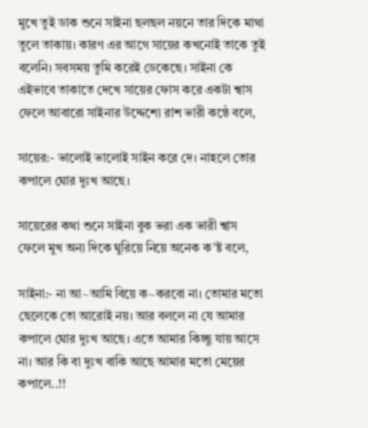মুখে তুই ডাক শুনে সাইনা ছলছল নয়নে তার দিকে মাথা তুলে তাকায়। কারণ এর আগে সায়ের কখনোই তাকে তুই বলেনি। সবসময় তুমি করেই ডেকেছে। সাইনা কে এইভাবে তাকাতে দেখে সায়ের ফোস করে একটা শ্বাস ফেলে আবারো সাইনার উদ্দেশ্যে রাশ ভারী কন্ঠে বলে,

সায়ের:- ভালোই ভালোই সাইন করে দে। নাহলে তোর কপালে ঘোর দুঃখ আছে।

সায়েরের কথা শুনে সাইনা বুক ভরা এক ভারী শ্বাস ফেলে মুখ অন্য দিকে ঘুরিয়ে নিয়ে অনেক ক’ষ্ট বলে,

সাইনা:- না আ~আমি বিয়ে ক~করবো না। তোমার মতো ছেলেকে তো আরোই নয়। আর বললে না যে আমার কপালে ঘোর দুঃখ আছে। এতে আমার কিচ্ছু যায় আসে না। আর কি বা দুঃখ বাকি আছে আমার মতো মেয়ের কপালে..!!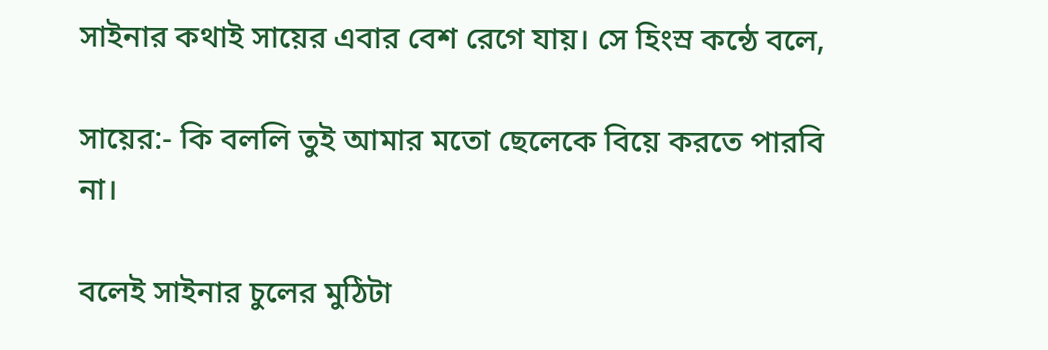সাইনার কথাই সায়ের এবার বেশ রেগে যায়। সে হিংস্র কন্ঠে বলে,

সায়ের:- কি বললি তুই আমার মতো ছেলেকে বিয়ে করতে পারবি না।

বলেই সাইনার চুলের মুঠিটা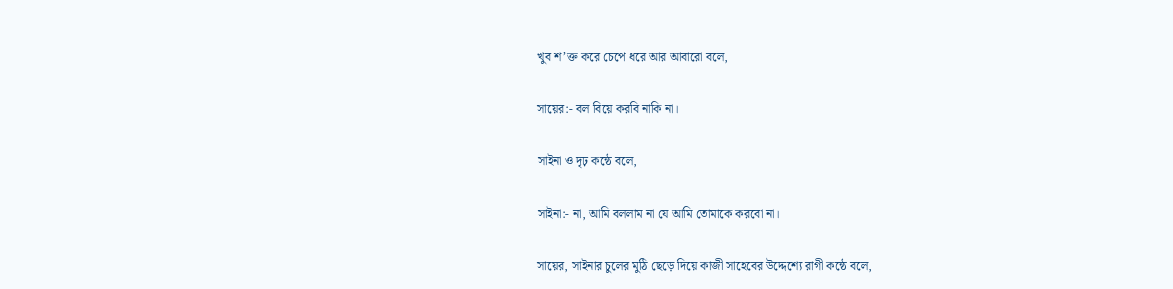খুব শ’ক্ত করে চেপে ধরে আর আবারো বলে,

সায়ের:- বল বিয়ে করবি নাকি না।

সাইনা ও দৃঢ় কন্ঠে বলে,

সাইনা:- না, আমি বললাম না যে আমি তোমাকে করবো না।

সায়ের, সাইনার চুলের মুঠি ছেড়ে দিয়ে কাজী সাহেবের উদ্দেশ্যে রাগী কন্ঠে বলে,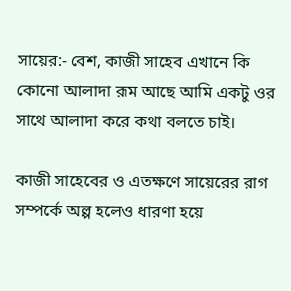সায়ের:- বেশ, কাজী সাহেব এখানে কি কোনো আলাদা রূম আছে আমি একটু ওর সাথে আলাদা করে কথা বলতে চাই।

কাজী সাহেবের ও এতক্ষণে সায়েরের রাগ সম্পর্কে অল্প হলেও ধারণা হয়ে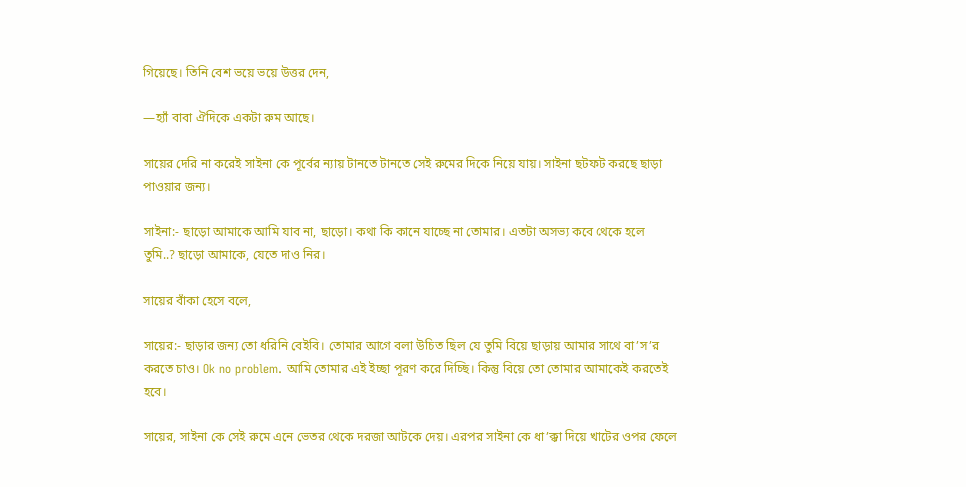গিয়েছে। তিনি বেশ ভয়ে ভয়ে উত্তর দেন,

—হ্যাঁ বাবা ঐদিকে একটা রুম আছে।

সায়ের দেরি না করেই সাইনা কে পূর্বের ন্যায় টানতে টানতে সেই রুমের দিকে নিয়ে যায়। সাইনা ছটফট করছে ছাড়া পাওয়ার জন্য।

সাইনা:- ছাড়ো আমাকে আমি যাব না, ছাড়ো। কথা কি কানে যাচ্ছে না তোমার। এতটা অসভ্য কবে থেকে হলে তুমি..? ছাড়ো আমাকে, যেতে দাও নির।

সায়ের বাঁকা হেসে বলে,

সায়ের:- ছাড়ার জন্য তো ধরিনি বেইবি। তোমার আগে বলা উচিত ছিল যে তুমি বিয়ে ছাড়ায় আমার সাথে বা’স’র করতে চাও। Ok no problem. আমি তোমার এই ইচ্ছা পূরণ করে দিচ্ছি। কিন্তু বিয়ে তো তোমার আমাকেই করতেই হবে।

সায়ের, সাইনা কে সেই রুমে এনে ভেতর থেকে দরজা আটকে দেয়। এরপর সাইনা কে ধা’ক্কা দিয়ে খাটের ওপর ফেলে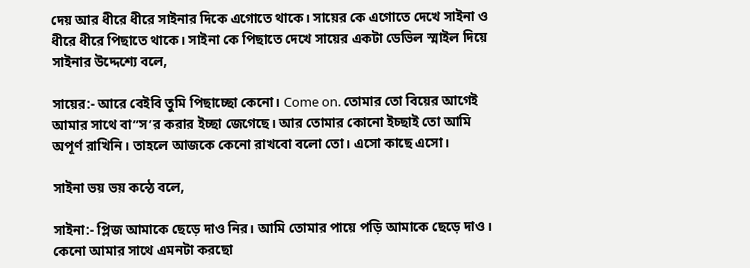দেয় আর ধীরে ধীরে সাইনার দিকে এগোতে থাকে। সায়ের কে এগোতে দেখে সাইনা ও ধীরে ধীরে পিছাতে থাকে। সাইনা কে পিছাতে দেখে সায়ের একটা ডেভিল স্মাইল দিয়ে সাইনার উদ্দেশ্যে বলে,

সায়ের:- আরে বেইবি তুমি পিছাচ্ছো কেনো। Come on. তোমার তো বিয়ের আগেই আমার সাথে বা”স’র করার ইচ্ছা জেগেছে। আর তোমার কোনো ইচ্ছাই তো আমি অপূর্ণ রাখিনি। তাহলে আজকে কেনো রাখবো বলো তো। এসো কাছে এসো।

সাইনা ভয় ভয় কন্ঠে বলে,

সাইনা:- প্লিজ আমাকে ছেড়ে দাও নির। আমি তোমার পায়ে পড়ি আমাকে ছেড়ে দাও। কেনো আমার সাথে এমনটা করছো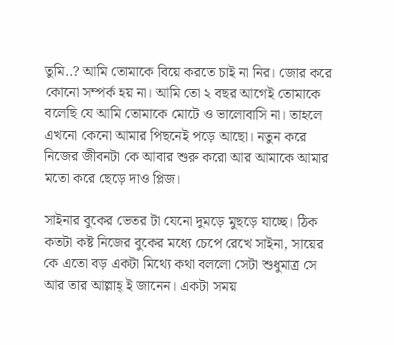তুমি..? আমি তোমাকে বিয়ে করতে চাই না নির। জোর করে কোনো সম্পর্ক হয় না। আমি তো ২ বছর আগেই তোমাকে বলেছি যে আমি তোমাকে মোটে ও ভালোবাসি না। তাহলে এখনো কেনো আমার পিছনেই পড়ে আছো। নতুন করে নিজের জীবনটা কে আবার শুরু করো আর আমাকে আমার মতো করে ছেড়ে দাও প্লিজ।

সাইনার বুকের ভেতর টা যেনো দুমড়ে মুছড়ে যাচ্ছে। ঠিক কতটা কষ্ট নিজের বুকের মধ্যে চেপে রেখে সাইনা, সায়ের কে এতো বড় একটা মিথ্যে কথা বললো সেটা শুধুমাত্র সে আর তার আল্লাহ্ ই জানেন। একটা সময়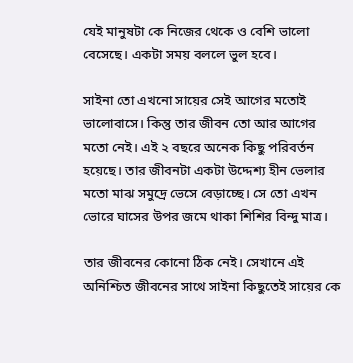যেই মানুষটা কে নিজের থেকে ও বেশি ভালো বেসেছে। একটা সময় বললে ভুল হবে।

সাইনা তো এখনো সায়ের সেই আগের মতোই ভালোবাসে। কিন্তু তার জীবন তো আর আগের মতো নেই। এই ২ বছরে অনেক কিছু পরিবর্তন হয়েছে। তার জীবনটা একটা উদ্দেশ্য হীন ভেলার মতো মাঝ সমুদ্রে ভেসে বেড়াচ্ছে। সে তো এখন ভোরে ঘাসের উপর জমে থাকা শিশির বিন্দু মাত্র।

তার জীবনের কোনো ঠিক নেই। সেখানে এই অনিশ্চিত জীবনের সাথে সাইনা কিছুতেই সায়ের কে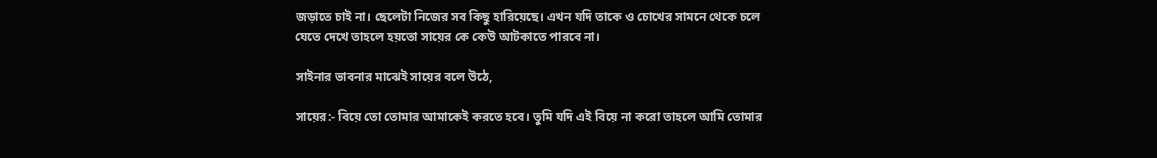জড়াতে চাই না। ছেলেটা নিজের সব কিছু হারিয়েছে। এখন যদি তাকে ও চোখের সামনে থেকে চলে যেতে দেখে তাহলে হয়তো সায়ের কে কেউ আটকাতে পারবে না।

সাইনার ভাবনার মাঝেই সায়ের বলে উঠে,

সায়ের:- বিয়ে তো তোমার আমাকেই করতে হবে। তুমি যদি এই বিয়ে না করো তাহলে আমি তোমার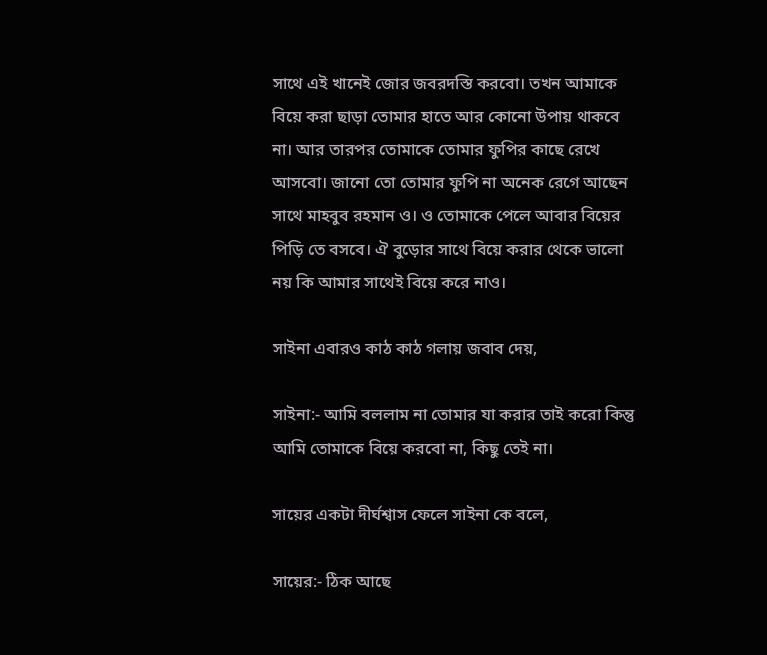সাথে এই খানেই জোর জবরদস্তি করবো। তখন আমাকে বিয়ে করা ছাড়া তোমার হাতে আর কোনো উপায় থাকবে না। আর তারপর তোমাকে তোমার ফুপির কাছে রেখে আসবো। জানো তো তোমার ফুপি না অনেক রেগে আছেন সাথে মাহবুব রহমান ও। ও তোমাকে পেলে আবার বিয়ের পিড়ি তে বসবে। ঐ বুড়োর সাথে বিয়ে করার থেকে ভালো নয় কি আমার সাথেই বিয়ে করে নাও।

সাইনা এবারও কাঠ কাঠ গলায় জবাব দেয়,

সাইনা:- আমি বললাম না তোমার যা করার তাই করো কিন্তু আমি তোমাকে বিয়ে করবো না, কিছু তেই না।

সায়ের একটা দীর্ঘশ্বাস ফেলে সাইনা কে বলে,

সায়ের:- ঠিক আছে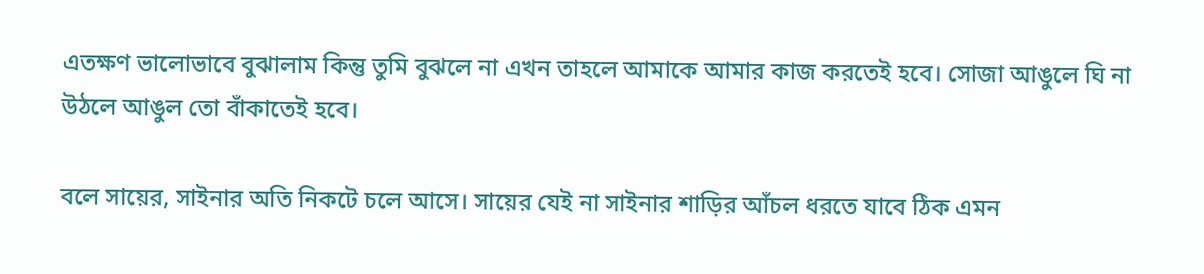এতক্ষণ ভালোভাবে বুঝালাম কিন্তু তুমি বুঝলে না এখন তাহলে আমাকে আমার কাজ করতেই হবে। সোজা আঙুলে ঘি না উঠলে আঙুল তো বাঁকাতেই হবে।

বলে সায়ের, সাইনার অতি নিকটে চলে আসে। সায়ের যেই না সাইনার শাড়ির আঁচল ধরতে যাবে ঠিক এমন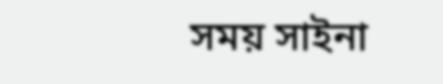সময় সাইনা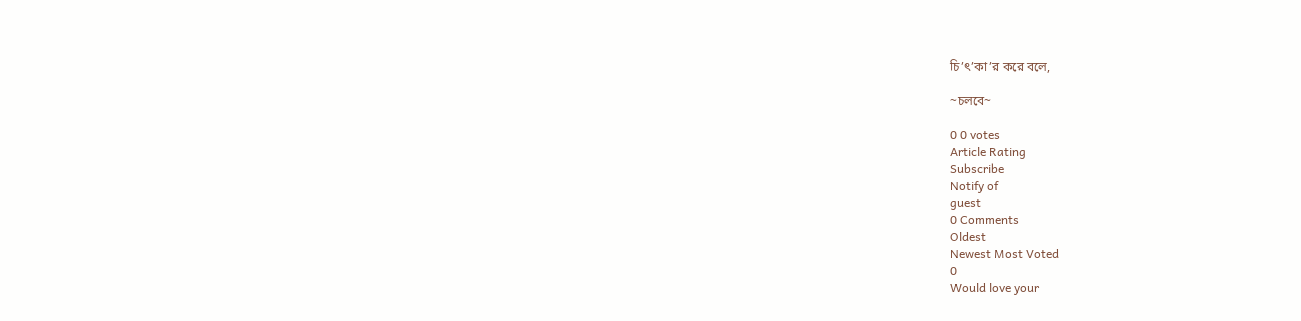চি’ৎ’কা’র করে বলে,

~চলবে~

0 0 votes
Article Rating
Subscribe
Notify of
guest
0 Comments
Oldest
Newest Most Voted
0
Would love your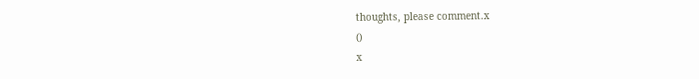thoughts, please comment.x
()
x